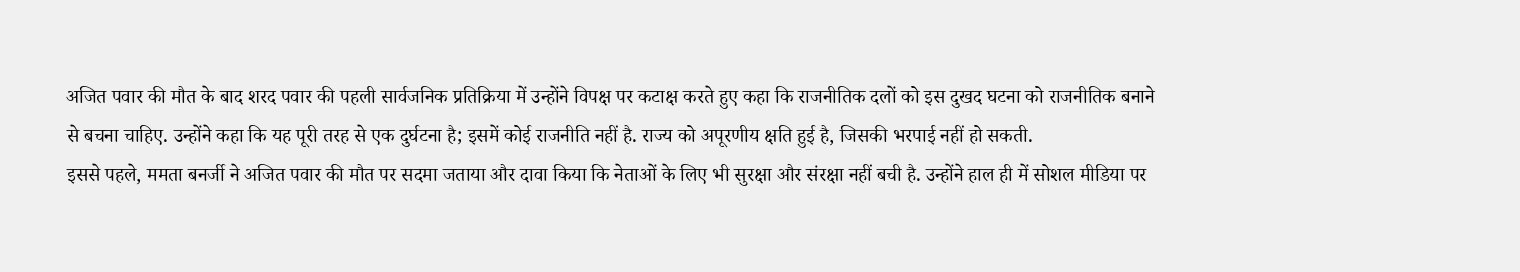अजित पवार की मौत के बाद शरद पवार की पहली सार्वजनिक प्रतिक्रिया में उन्होंने विपक्ष पर कटाक्ष करते हुए कहा कि राजनीतिक दलों को इस दुखद घटना को राजनीतिक बनाने से बचना चाहिए. उन्होंने कहा कि यह पूरी तरह से एक दुर्घटना है; इसमें कोई राजनीति नहीं है. राज्य को अपूरणीय क्षति हुई है, जिसकी भरपाई नहीं हो सकती.
इससे पहले, ममता बनर्जी ने अजित पवार की मौत पर सदमा जताया और दावा किया कि नेताओं के लिए भी सुरक्षा और संरक्षा नहीं बची है. उन्होंने हाल ही में सोशल मीडिया पर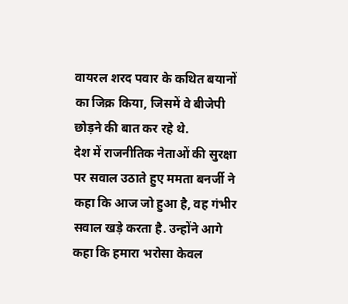वायरल शरद पवार के कथित बयानों का जिक्र किया, जिसमें वे बीजेपी छोड़ने की बात कर रहे थे.
देश में राजनीतिक नेताओं की सुरक्षा पर सवाल उठाते हुए ममता बनर्जी ने कहा कि आज जो हुआ है, वह गंभीर सवाल खड़े करता है. उन्होंने आगे कहा कि हमारा भरोसा केवल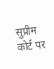सुप्रीम कोर्ट पर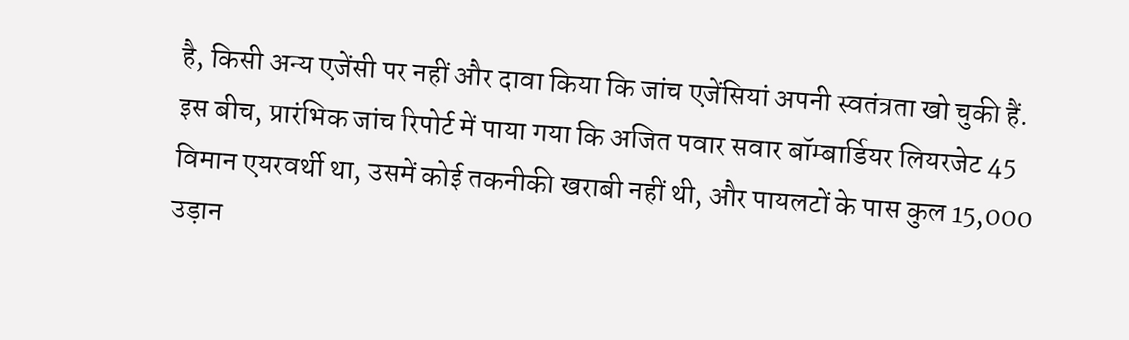है, किसी अन्य एजेंसी पर नहीं और दावा किया कि जांच एजेंसियां अपनी स्वतंत्रता खो चुकी हैं.
इस बीच, प्रारंभिक जांच रिपोर्ट में पाया गया कि अजित पवार सवार बॉम्बार्डियर लियरजेट 45 विमान एयरवर्थी था, उसमें कोई तकनीकी खराबी नहीं थी, और पायलटों के पास कुल 15,000 उड़ान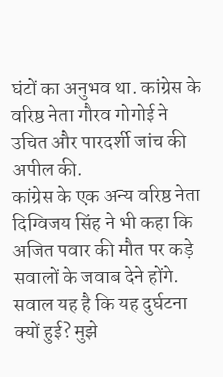घंटों का अनुभव था. कांग्रेस के वरिष्ठ नेता गौरव गोगोई ने उचित और पारदर्शी जांच की अपील की.
कांग्रेस के एक अन्य वरिष्ठ नेता दिग्विजय सिंह ने भी कहा कि अजित पवार की मौत पर कड़े सवालों के जवाब देने होंगे. सवाल यह है कि यह दुर्घटना क्यों हुई? मुझे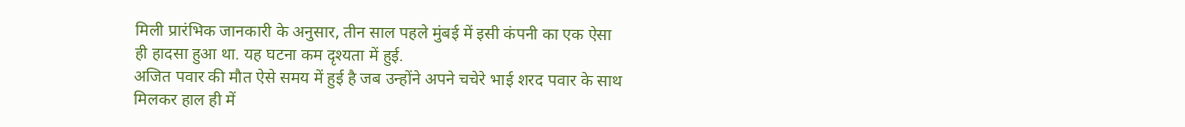मिली प्रारंभिक जानकारी के अनुसार, तीन साल पहले मुंबई में इसी कंपनी का एक ऐसा ही हादसा हुआ था. यह घटना कम दृश्यता में हुई.
अजित पवार की मौत ऐसे समय में हुई है जब उन्होंने अपने चचेरे भाई शरद पवार के साथ मिलकर हाल ही में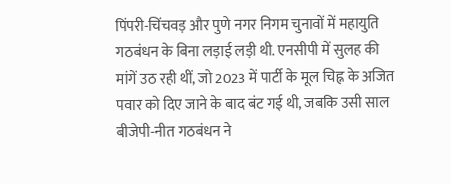पिंपरी-चिंचवड़ और पुणे नगर निगम चुनावों में महायुति गठबंधन के बिना लड़ाई लड़ी थी. एनसीपी में सुलह की मांगें उठ रही थीं, जो 2023 में पार्टी के मूल चिह्न के अजित पवार को दिए जाने के बाद बंट गई थी, जबकि उसी साल बीजेपी-नीत गठबंधन ने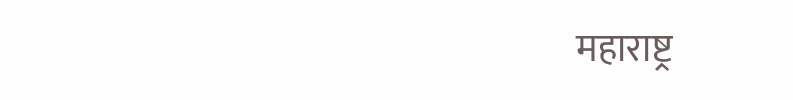महाराष्ट्र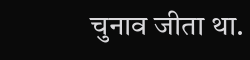चुनाव जीता था.